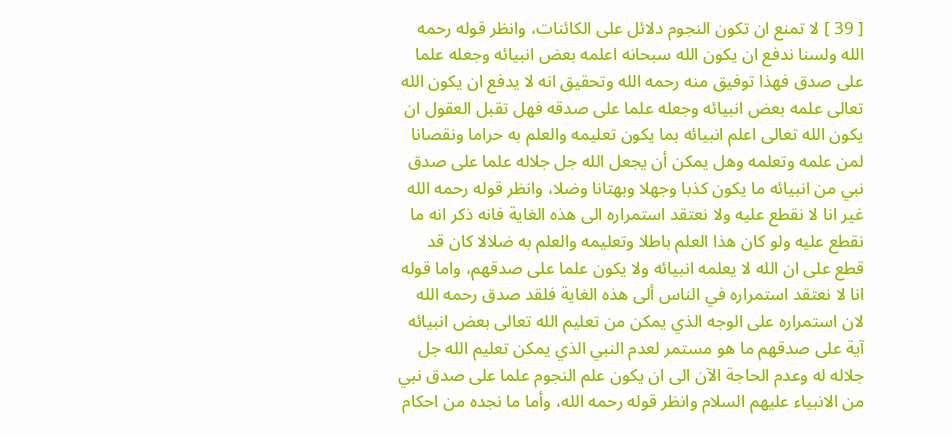[ 39 ] لا تمنع ان تكون النجوم دلائل على الكائنات، وانظر قوله رحمه الله ولسنا ندفع ان يكون الله سبحانه اعلمه بعض انبيائه وجعله علما على صدق فهذا توفيق منه رحمه الله وتحقيق انه لا يدفع ان يكون الله تعالى علمه بعض انبيائه وجعله علما على صدقه فهل تقبل العقول ان يكون الله تعالى اعلم انبيائه بما يكون تعليمه والعلم به حراما ونقصانا لمن علمه وتعلمه وهل يمكن أن يجعل الله جل جلاله علما على صدق نبي من انبيائه ما يكون كذبا وجهلا وبهتانا وضلا، وانظر قوله رحمه الله غير انا لا نقطع عليه ولا نعتقد استمراره الى هذه الغاية فانه ذكر انه ما نقطع عليه ولو كان هذا العلم باطلا وتعليمه والعلم به ضلالا كان قد قطع على ان الله لا يعلمه انبيائه ولا يكون علما على صدقهم، واما قوله انا لا نعتقد استمراره في الناس ألى هذه الغاية فلقد صدق رحمه الله لان استمراره على الوجه الذي يمكن من تعليم الله تعالى بعض انبيائه آية على صدقهم ما هو مستمر لعدم النبي الذي يمكن تعليم الله جل جلاله له وعدم الحاجة الآن الى ان يكون علم النجوم علما على صدق نبي من الانبياء عليهم السلام وانظر قوله رحمه الله، وأما ما نجده من احكام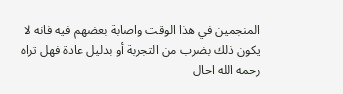المنجمين في هذا الوقت واصابة بعضهم فيه فانه لا يكون ذلك بضرب من التجربة أو بدليل عادة فهل تراه رحمه الله احال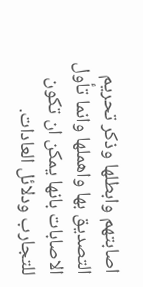اصابتهم وابطلها وذكر تحريم التصديق بها واهملها وانما تأول الاصابات بانها يمكن ان تكون للتجارب ودلائل العادات.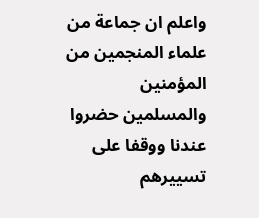واعلم ان جماعة من علماء المنجمين من المؤمنين والمسلمين حضروا عندنا ووقفا على تسييرهم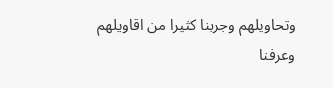وتحاويلهم وجربنا كثيرا من اقاويلهم وعرفنا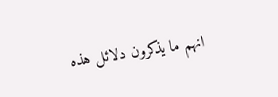انهم ما يذكرون دلائل هذه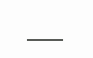___